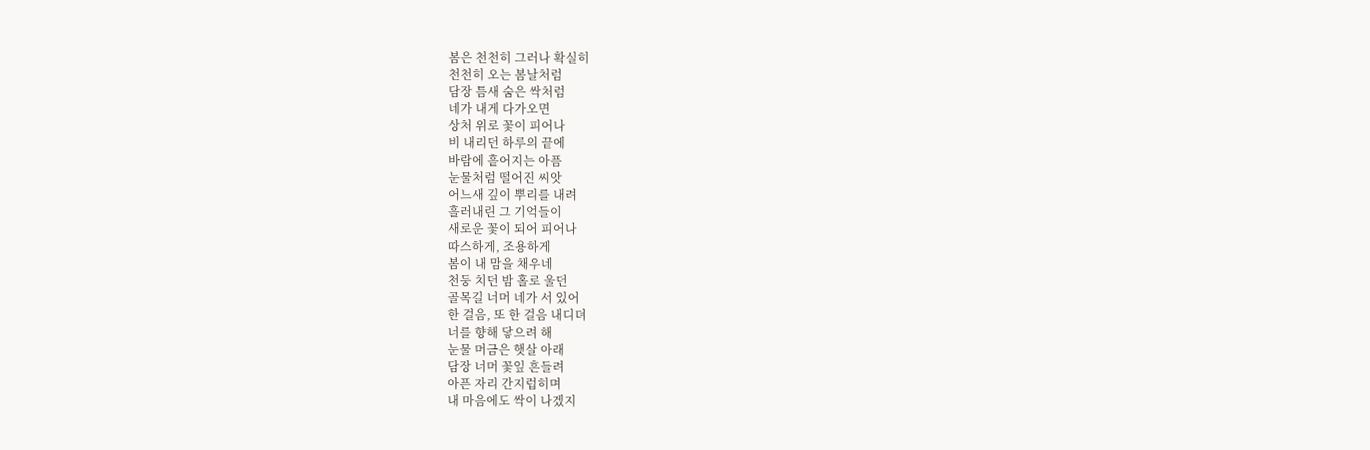봄은 천천히 그러나 확실히
천천히 오는 봄날처럼
담장 틈새 숨은 싹처럼
네가 내게 다가오면
상처 위로 꽃이 피어나
비 내리던 하루의 끝에
바람에 흩어지는 아픔
눈물처럼 떨어진 씨앗
어느새 깊이 뿌리를 내려
흘러내린 그 기억들이
새로운 꽃이 되어 피어나
따스하게, 조용하게
봄이 내 맘을 채우네
천둥 치던 밤 홀로 울던
골목길 너머 네가 서 있어
한 걸음, 또 한 걸음 내디뎌
너를 향해 닿으려 해
눈물 머금은 햇살 아래
담장 너머 꽃잎 흔들려
아픈 자리 간지럽히며
내 마음에도 싹이 나겠지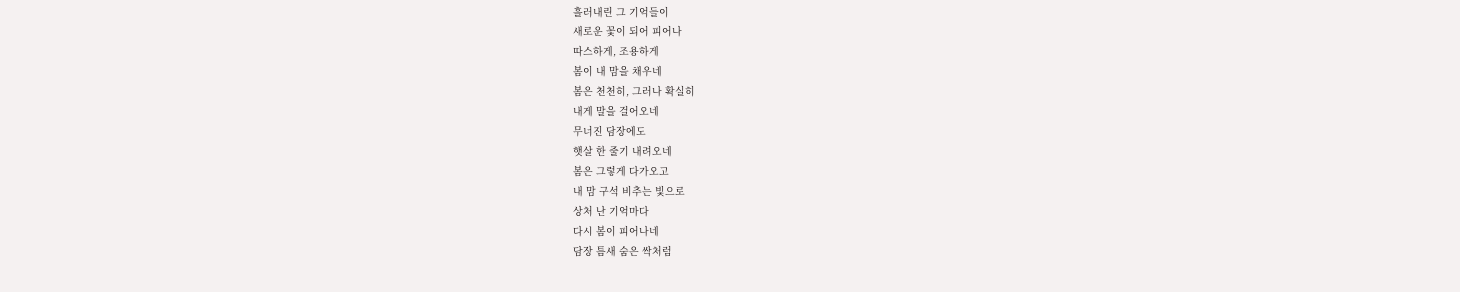흘러내린 그 기억들이
새로운 꽃이 되어 피어나
따스하게, 조용하게
봄이 내 맘을 채우네
봄은 천천히, 그러나 확실히
내게 말을 걸어오네
무너진 담장에도
햇살 한 줄기 내려오네
봄은 그렇게 다가오고
내 맘 구석 비추는 빛으로
상처 난 기억마다
다시 봄이 피어나네
담장 틈새 숨은 싹처럼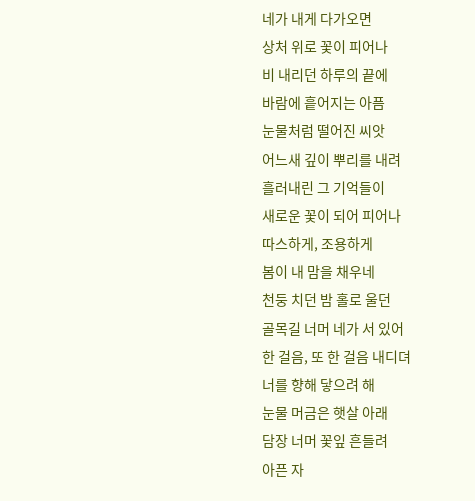네가 내게 다가오면
상처 위로 꽃이 피어나
비 내리던 하루의 끝에
바람에 흩어지는 아픔
눈물처럼 떨어진 씨앗
어느새 깊이 뿌리를 내려
흘러내린 그 기억들이
새로운 꽃이 되어 피어나
따스하게, 조용하게
봄이 내 맘을 채우네
천둥 치던 밤 홀로 울던
골목길 너머 네가 서 있어
한 걸음, 또 한 걸음 내디뎌
너를 향해 닿으려 해
눈물 머금은 햇살 아래
담장 너머 꽃잎 흔들려
아픈 자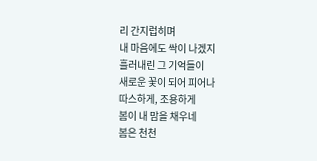리 간지럽히며
내 마음에도 싹이 나겠지
흘러내린 그 기억들이
새로운 꽃이 되어 피어나
따스하게, 조용하게
봄이 내 맘을 채우네
봄은 천천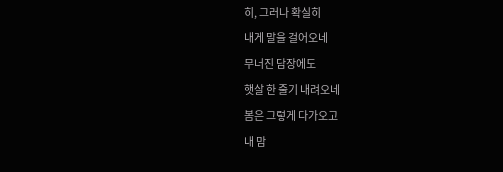히, 그러나 확실히
내게 말을 걸어오네
무너진 담장에도
햇살 한 줄기 내려오네
봄은 그렇게 다가오고
내 맘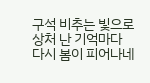구석 비추는 빛으로
상처 난 기억마다
다시 봄이 피어나네